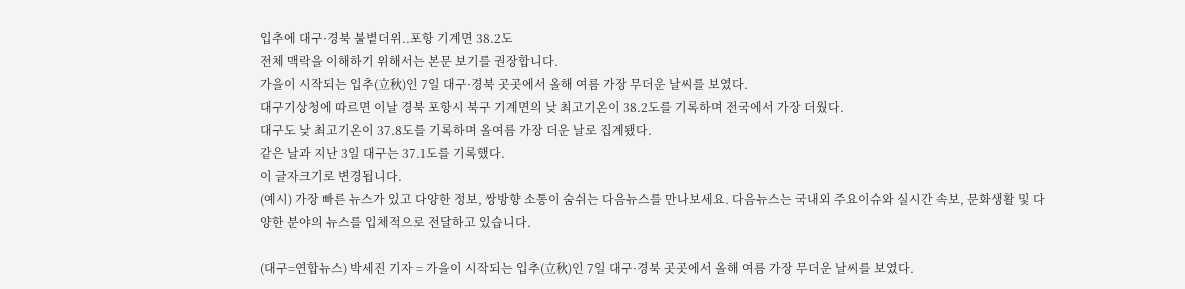입추에 대구·경북 불볕더위..포항 기계면 38.2도
전체 맥락을 이해하기 위해서는 본문 보기를 권장합니다.
가을이 시작되는 입추(立秋)인 7일 대구·경북 곳곳에서 올해 여름 가장 무더운 날씨를 보였다.
대구기상청에 따르면 이날 경북 포항시 북구 기계면의 낮 최고기온이 38.2도를 기록하며 전국에서 가장 더웠다.
대구도 낮 최고기온이 37.8도를 기록하며 올여름 가장 더운 날로 집계됐다.
같은 날과 지난 3일 대구는 37.1도를 기록했다.
이 글자크기로 변경됩니다.
(예시) 가장 빠른 뉴스가 있고 다양한 정보, 쌍방향 소통이 숨쉬는 다음뉴스를 만나보세요. 다음뉴스는 국내외 주요이슈와 실시간 속보, 문화생활 및 다양한 분야의 뉴스를 입체적으로 전달하고 있습니다.

(대구=연합뉴스) 박세진 기자 = 가을이 시작되는 입추(立秋)인 7일 대구·경북 곳곳에서 올해 여름 가장 무더운 날씨를 보였다.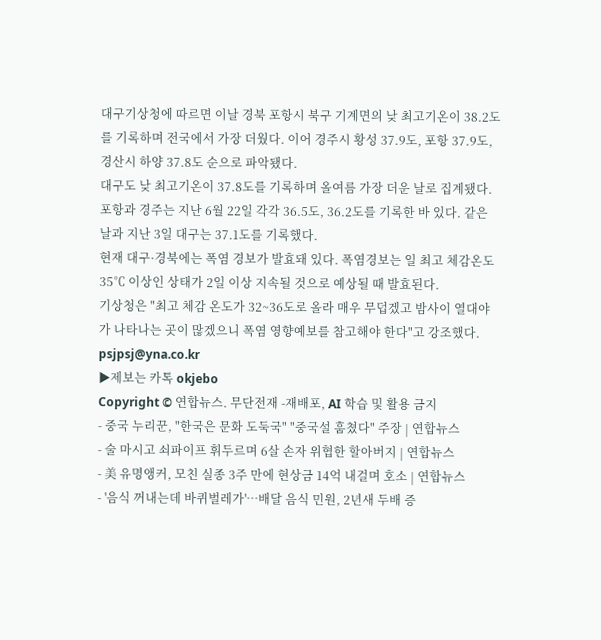대구기상청에 따르면 이날 경북 포항시 북구 기계면의 낮 최고기온이 38.2도를 기록하며 전국에서 가장 더웠다. 이어 경주시 황성 37.9도, 포항 37.9도, 경산시 하양 37.8도 순으로 파악됐다.
대구도 낮 최고기온이 37.8도를 기록하며 올여름 가장 더운 날로 집계됐다.
포항과 경주는 지난 6월 22일 각각 36.5도, 36.2도를 기록한 바 있다. 같은 날과 지난 3일 대구는 37.1도를 기록했다.
현재 대구·경북에는 폭염 경보가 발효돼 있다. 폭염경보는 일 최고 체감온도 35℃ 이상인 상태가 2일 이상 지속될 것으로 예상될 때 발효된다.
기상청은 "최고 체감 온도가 32~36도로 올라 매우 무덥겠고 밤사이 열대야가 나타나는 곳이 많겠으니 폭염 영향예보를 참고해야 한다"고 강조했다.
psjpsj@yna.co.kr
▶제보는 카톡 okjebo
Copyright © 연합뉴스. 무단전재 -재배포, AI 학습 및 활용 금지
- 중국 누리꾼, "한국은 문화 도둑국" "중국설 훔쳤다" 주장 | 연합뉴스
- 술 마시고 쇠파이프 휘두르며 6살 손자 위협한 할아버지 | 연합뉴스
- 美 유명앵커, 모친 실종 3주 만에 현상금 14억 내걸며 호소 | 연합뉴스
- '음식 꺼내는데 바퀴벌레가'…배달 음식 민원, 2년새 두배 증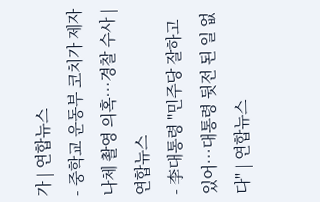가 | 연합뉴스
- 중학교 운동부 코치가 제자 나체 촬영 의혹…경찰 수사 | 연합뉴스
- 李대통령 "민주당 잘하고 있어…대통령 뒷전 된 일 없다" | 연합뉴스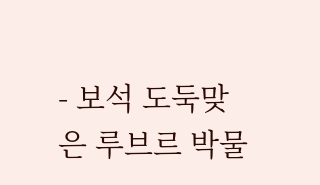- 보석 도둑맞은 루브르 박물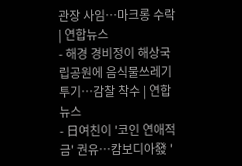관장 사임…마크롱 수락 | 연합뉴스
- 해경 경비정이 해상국립공원에 음식물쓰레기 투기…감찰 착수 | 연합뉴스
- 日여친이 '코인 연애적금' 권유…캄보디아發 '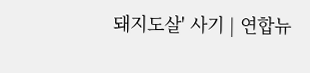돼지도살' 사기 | 연합뉴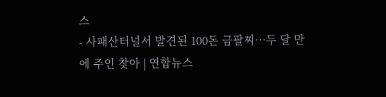스
- 사패산터널서 발견된 100돈 금팔찌…두 달 만에 주인 찾아 | 연합뉴스